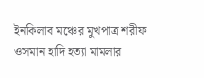ইনকিলাব মঞ্চের মুখপাত্র শরীফ ওসমান হাদি হত্যা মামলার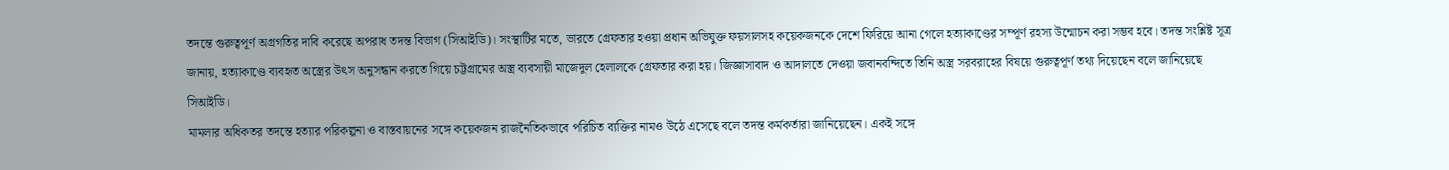তদন্তে গুরুত্বপূর্ণ অগ্রগতির দাবি করেছে অপরাধ তদন্ত বিভাগ (সিআইডি)। সংস্থাটির মতে, ভারতে গ্রেফতার হওয়া প্রধান অভিযুক্ত ফয়সালসহ কয়েকজনকে দেশে ফিরিয়ে আনা গেলে হত্যাকাণ্ডের সম্পূর্ণ রহস্য উন্মোচন করা সম্ভব হবে। তদন্ত সংশ্লিষ্ট সূত্র জানায়, হত্যাকাণ্ডে ব্যবহৃত অস্ত্রের উৎস অনুসন্ধান করতে গিয়ে চট্টগ্রামের অস্ত্র ব্যবসায়ী মাজেদুল হেলালকে গ্রেফতার করা হয়। জিজ্ঞাসাবাদ ও আদালতে দেওয়া জবানবন্দিতে তিনি অস্ত্র সরবরাহের বিষয়ে গুরুত্বপূর্ণ তথ্য দিয়েছেন বলে জানিয়েছে সিআইডি।
মামলার অধিকতর তদন্তে হত্যার পরিকল্পনা ও বাস্তবায়নের সঙ্গে কয়েকজন রাজনৈতিকভাবে পরিচিত ব্যক্তির নামও উঠে এসেছে বলে তদন্ত কর্মকর্তারা জানিয়েছেন। একই সঙ্গে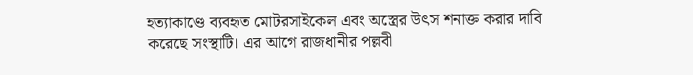হত্যাকাণ্ডে ব্যবহৃত মোটরসাইকেল এবং অস্ত্রের উৎস শনাক্ত করার দাবি করেছে সংস্থাটি। এর আগে রাজধানীর পল্লবী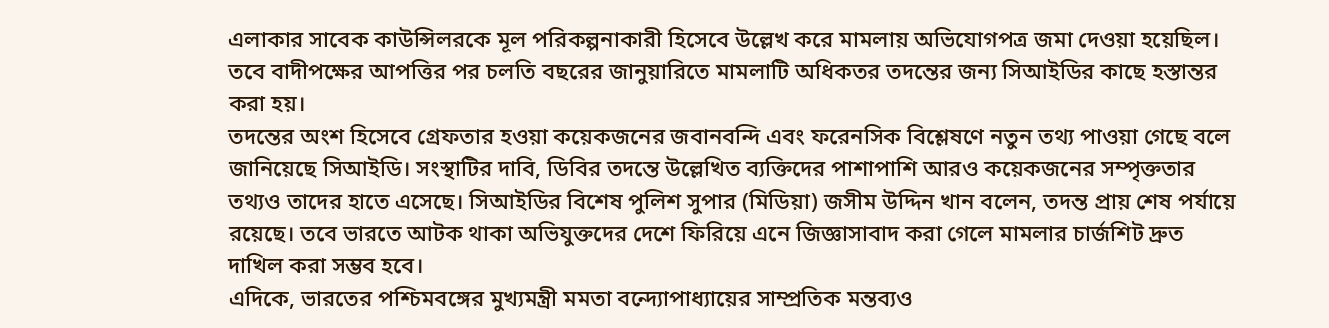এলাকার সাবেক কাউন্সিলরকে মূল পরিকল্পনাকারী হিসেবে উল্লেখ করে মামলায় অভিযোগপত্র জমা দেওয়া হয়েছিল। তবে বাদীপক্ষের আপত্তির পর চলতি বছরের জানুয়ারিতে মামলাটি অধিকতর তদন্তের জন্য সিআইডির কাছে হস্তান্তর করা হয়।
তদন্তের অংশ হিসেবে গ্রেফতার হওয়া কয়েকজনের জবানবন্দি এবং ফরেনসিক বিশ্লেষণে নতুন তথ্য পাওয়া গেছে বলে জানিয়েছে সিআইডি। সংস্থাটির দাবি, ডিবির তদন্তে উল্লেখিত ব্যক্তিদের পাশাপাশি আরও কয়েকজনের সম্পৃক্ততার তথ্যও তাদের হাতে এসেছে। সিআইডির বিশেষ পুলিশ সুপার (মিডিয়া) জসীম উদ্দিন খান বলেন, তদন্ত প্রায় শেষ পর্যায়ে রয়েছে। তবে ভারতে আটক থাকা অভিযুক্তদের দেশে ফিরিয়ে এনে জিজ্ঞাসাবাদ করা গেলে মামলার চার্জশিট দ্রুত দাখিল করা সম্ভব হবে।
এদিকে, ভারতের পশ্চিমবঙ্গের মুখ্যমন্ত্রী মমতা বন্দ্যোপাধ্যায়ের সাম্প্রতিক মন্তব্যও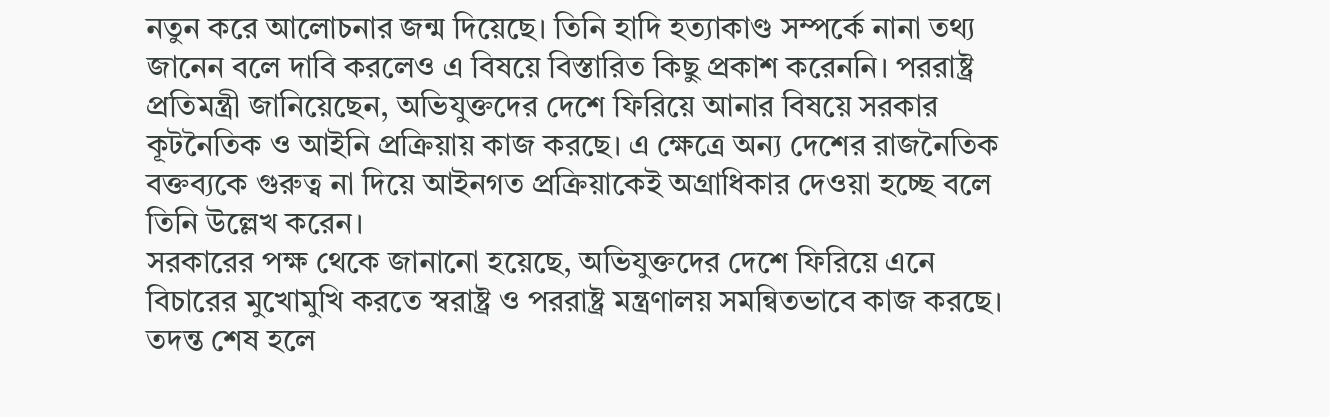নতুন করে আলোচনার জন্ম দিয়েছে। তিনি হাদি হত্যাকাণ্ড সম্পর্কে নানা তথ্য জানেন বলে দাবি করলেও এ বিষয়ে বিস্তারিত কিছু প্রকাশ করেননি। পররাষ্ট্র প্রতিমন্ত্রী জানিয়েছেন, অভিযুক্তদের দেশে ফিরিয়ে আনার বিষয়ে সরকার কূটনৈতিক ও আইনি প্রক্রিয়ায় কাজ করছে। এ ক্ষেত্রে অন্য দেশের রাজনৈতিক বক্তব্যকে গুরুত্ব না দিয়ে আইনগত প্রক্রিয়াকেই অগ্রাধিকার দেওয়া হচ্ছে বলে তিনি উল্লেখ করেন।
সরকারের পক্ষ থেকে জানানো হয়েছে, অভিযুক্তদের দেশে ফিরিয়ে এনে বিচারের মুখোমুখি করতে স্বরাষ্ট্র ও পররাষ্ট্র মন্ত্রণালয় সমন্বিতভাবে কাজ করছে। তদন্ত শেষ হলে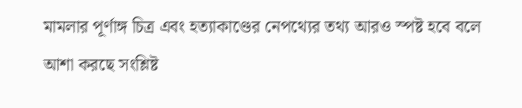মামলার পূর্ণাঙ্গ চিত্র এবং হত্যাকাণ্ডের নেপথ্যের তথ্য আরও স্পষ্ট হবে বলে আশা করছে সংশ্লিষ্ট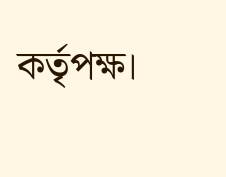কর্তৃপক্ষ।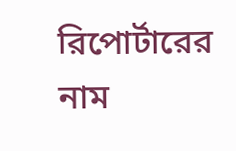রিপোর্টারের নাম